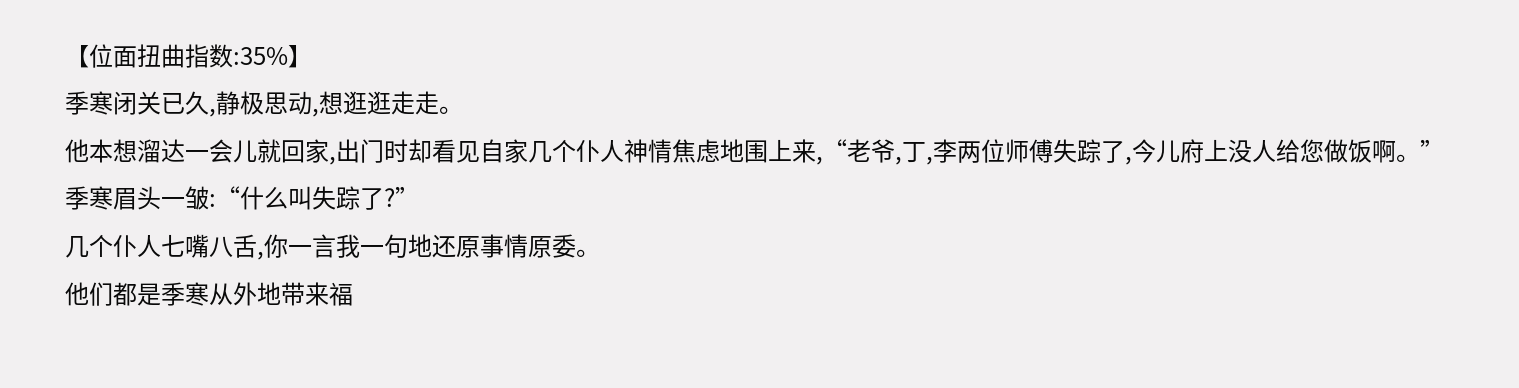【位面扭曲指数:35%】
季寒闭关已久,静极思动,想逛逛走走。
他本想溜达一会儿就回家,出门时却看见自家几个仆人神情焦虑地围上来,“老爷,丁,李两位师傅失踪了,今儿府上没人给您做饭啊。”
季寒眉头一皱:“什么叫失踪了?”
几个仆人七嘴八舌,你一言我一句地还原事情原委。
他们都是季寒从外地带来福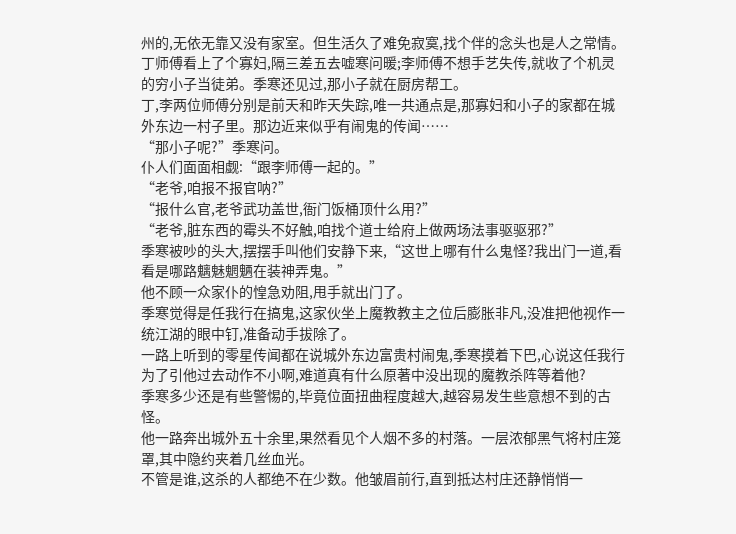州的,无依无靠又没有家室。但生活久了难免寂寞,找个伴的念头也是人之常情。丁师傅看上了个寡妇,隔三差五去嘘寒问暖;李师傅不想手艺失传,就收了个机灵的穷小子当徒弟。季寒还见过,那小子就在厨房帮工。
丁,李两位师傅分别是前天和昨天失踪,唯一共通点是,那寡妇和小子的家都在城外东边一村子里。那边近来似乎有闹鬼的传闻……
“那小子呢?”季寒问。
仆人们面面相觑:“跟李师傅一起的。”
“老爷,咱报不报官呐?”
“报什么官,老爷武功盖世,衙门饭桶顶什么用?”
“老爷,脏东西的霉头不好触,咱找个道士给府上做两场法事驱驱邪?”
季寒被吵的头大,摆摆手叫他们安静下来,“这世上哪有什么鬼怪?我出门一道,看看是哪路魑魅魍魉在装神弄鬼。”
他不顾一众家仆的惶急劝阻,甩手就出门了。
季寒觉得是任我行在搞鬼,这家伙坐上魔教教主之位后膨胀非凡,没准把他视作一统江湖的眼中钉,准备动手拔除了。
一路上听到的零星传闻都在说城外东边富贵村闹鬼,季寒摸着下巴,心说这任我行为了引他过去动作不小啊,难道真有什么原著中没出现的魔教杀阵等着他?
季寒多少还是有些警惕的,毕竟位面扭曲程度越大,越容易发生些意想不到的古怪。
他一路奔出城外五十余里,果然看见个人烟不多的村落。一层浓郁黑气将村庄笼罩,其中隐约夹着几丝血光。
不管是谁,这杀的人都绝不在少数。他皱眉前行,直到抵达村庄还静悄悄一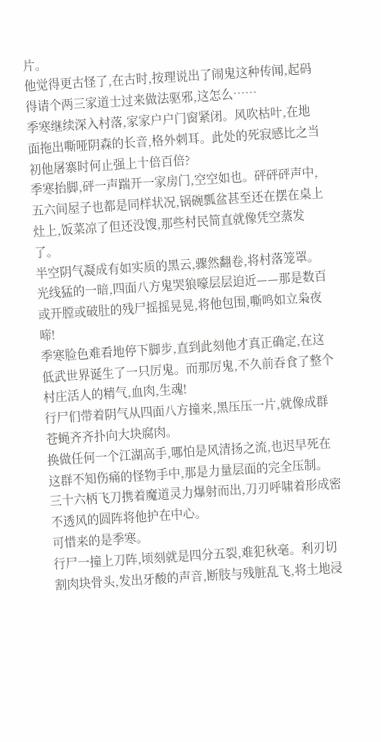片。
他觉得更古怪了,在古时,按理说出了闹鬼这种传闻,起码得请个两三家道士过来做法驱邪,这怎么……
季寒继续深入村落,家家户户门窗紧闭。风吹枯叶,在地面拖出嘶哑阴森的长音,格外刺耳。此处的死寂感比之当初他屠寨时何止强上十倍百倍?
季寒抬脚,砰一声踹开一家房门,空空如也。砰砰砰声中,五六间屋子也都是同样状况,锅碗瓢盆甚至还在摆在桌上灶上,饭菜凉了但还没馊,那些村民简直就像凭空蒸发了。
半空阴气凝成有如实质的黑云,骤然翻卷,将村落笼罩。光线猛的一暗,四面八方鬼哭狼嚎层层迫近——那是数百或开膛或破肚的残尸摇摇晃晃,将他包围,嘶鸣如立枭夜啼!
季寒脸色难看地停下脚步,直到此刻他才真正确定,在这低武世界诞生了一只厉鬼。而那厉鬼,不久前吞食了整个村庄活人的精气,血肉,生魂!
行尸们带着阴气从四面八方撞来,黑压压一片,就像成群苍蝇齐齐扑向大块腐肉。
换做任何一个江湖高手,哪怕是风清扬之流,也迟早死在这群不知伤痛的怪物手中,那是力量层面的完全压制。
三十六柄飞刀携着魔道灵力爆射而出,刀刃呼啸着形成密不透风的圆阵将他护在中心。
可惜来的是季寒。
行尸一撞上刀阵,顷刻就是四分五裂,难犯秋毫。利刃切割肉块骨头,发出牙酸的声音,断肢与残脏乱飞,将土地浸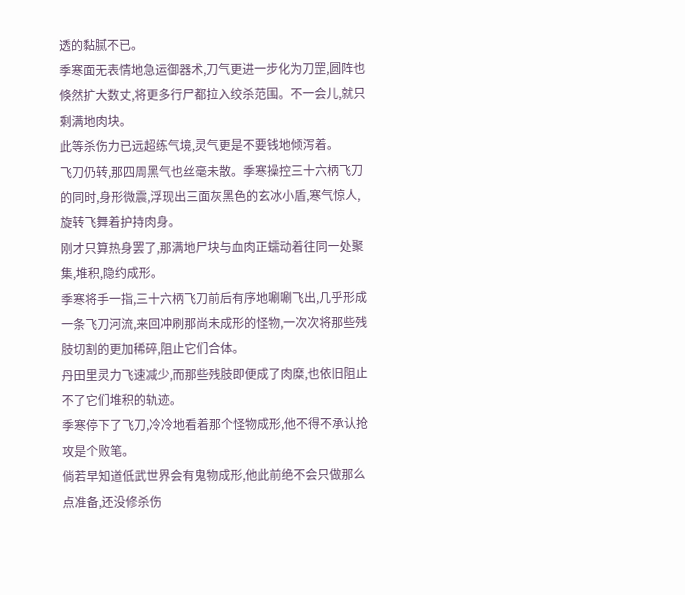透的黏腻不已。
季寒面无表情地急运御器术,刀气更进一步化为刀罡,圆阵也倏然扩大数丈,将更多行尸都拉入绞杀范围。不一会儿,就只剩满地肉块。
此等杀伤力已远超练气境,灵气更是不要钱地倾泻着。
飞刀仍转,那四周黑气也丝毫未散。季寒操控三十六柄飞刀的同时,身形微震,浮现出三面灰黑色的玄冰小盾,寒气惊人,旋转飞舞着护持肉身。
刚才只算热身罢了,那满地尸块与血肉正蠕动着往同一处聚集,堆积,隐约成形。
季寒将手一指,三十六柄飞刀前后有序地唰唰飞出,几乎形成一条飞刀河流,来回冲刷那尚未成形的怪物,一次次将那些残肢切割的更加稀碎,阻止它们合体。
丹田里灵力飞速减少,而那些残肢即便成了肉糜,也依旧阻止不了它们堆积的轨迹。
季寒停下了飞刀,冷冷地看着那个怪物成形,他不得不承认抢攻是个败笔。
倘若早知道低武世界会有鬼物成形,他此前绝不会只做那么点准备,还没修杀伤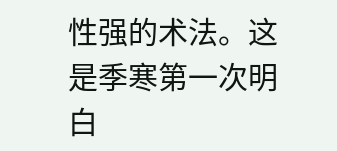性强的术法。这是季寒第一次明白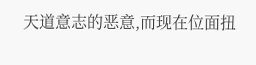天道意志的恶意,而现在位面扭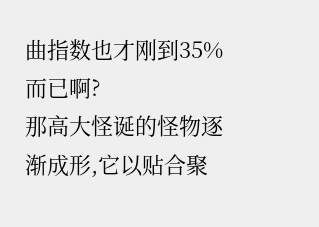曲指数也才刚到35%而已啊?
那高大怪诞的怪物逐渐成形,它以贴合聚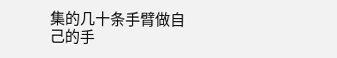集的几十条手臂做自己的手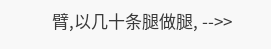臂,以几十条腿做腿, -->>